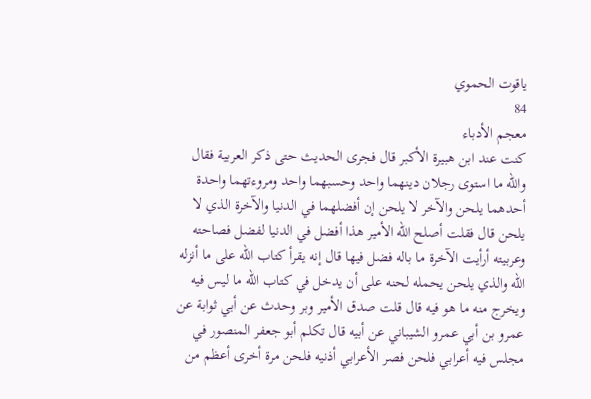ياقوت الحموي
84
معجم الأدباء
كنت عند ابن هبيرة الأكبر قال فجرى الحديث حتى ذكر العربية فقال والله ما استوى رجلان دينهما واحد وحسبهما واحد ومروءتهما واحدة أحدهما يلحن والآخر لا يلحن إن أفضلهما في الدنيا والآخرة الذي لا يلحن قال فقلت أصلح الله الأمير هذا أفضل في الدنيا لفضل فصاحته وعربيته أرأيت الآخرة ما باله فضل فيها قال إنه يقرأ كتاب الله على ما أنزله الله والذي يلحن يحمله لحنه على أن يدخل في كتاب الله ما ليس فيه ويخرج منه ما هو فيه قال قلت صدق الأمير وبر وحدث عن أبي ثوابة عن عمرو بن أبي عمرو الشيباني عن أبيه قال تكلم أبو جعفر المنصور في مجلس فيه أعرابي فلحن فصر الأعرابي أذنيه فلحن مرة أخرى أعظم من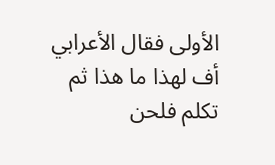الأولى فقال الأعرابي أف لهذا ما هذا ثم تكلم فلحن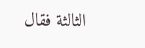الثالثة فقال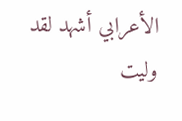الأعرابي أشهد لقد وليت